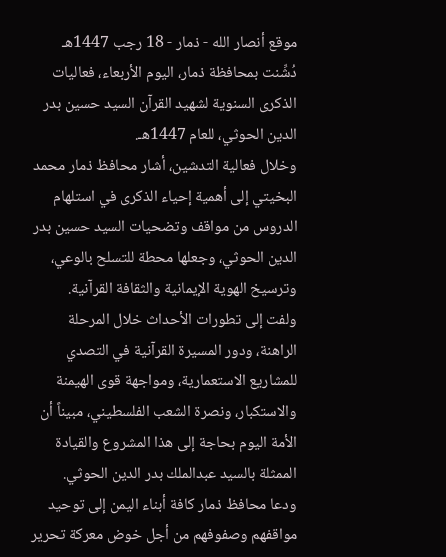موقع أنصار الله - ذمار - 18 رجب 1447هـ
دُشِّنت بمحافظة ذمار، اليوم الأربعاء، فعاليات الذكرى السنوية لشهيد القرآن السيد حسين بدر الدين الحوثي، للعام 1447هـ.
وخلال فعالية التدشين، أشار محافظ ذمار محمد البخيتي إلى أهمية إحياء الذكرى في استلهام الدروس من مواقف وتضحيات السيد حسين بدر الدين الحوثي، وجعلها محطة للتسلح بالوعي، وترسيخ الهوية الإيمانية والثقافة القرآنية.
ولفت إلى تطورات الأحداث خلال المرحلة الراهنة، ودور المسيرة القرآنية في التصدي للمشاريع الاستعمارية، ومواجهة قوى الهيمنة والاستكبار، ونصرة الشعب الفلسطيني، مبيناً أن الأمة اليوم بحاجة إلى هذا المشروع والقيادة الممثلة بالسيد عبدالملك بدر الدين الحوثي.
ودعا محافظ ذمار كافة أبناء اليمن إلى توحيد مواقفهم وصفوفهم من أجل خوض معركة تحرير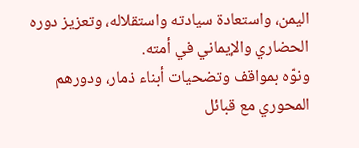اليمن، واستعادة سيادته واستقلاله، وتعزيز دوره الحضاري والإيماني في أمته.
ونوّه بمواقف وتضحيات أبناء ذمار، ودورهم المحوري مع قبائل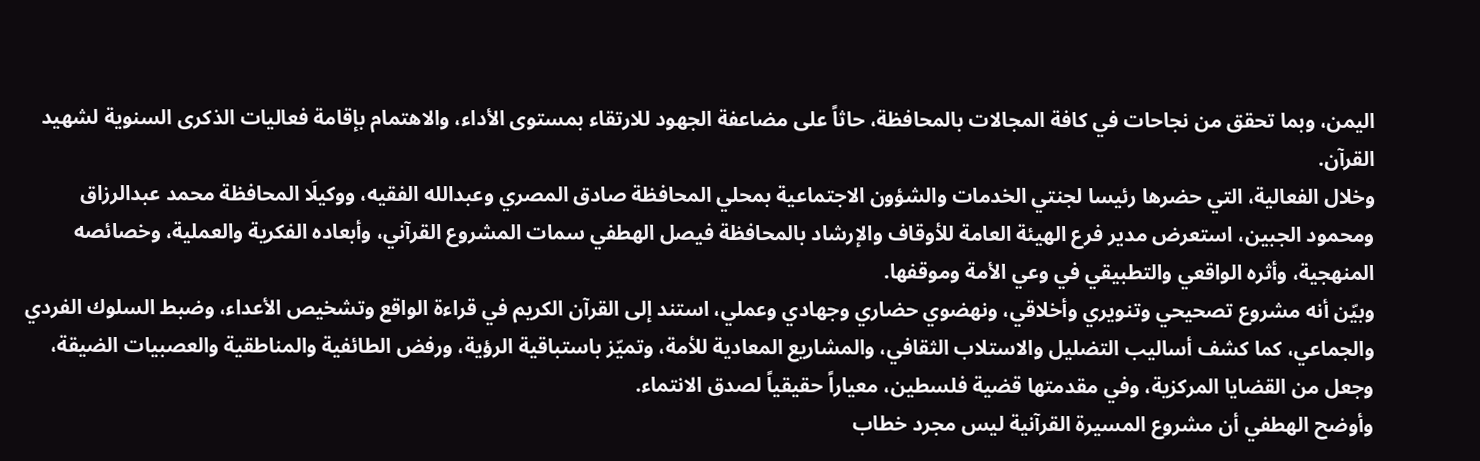اليمن، وبما تحقق من نجاحات في كافة المجالات بالمحافظة، حاثاً على مضاعفة الجهود للارتقاء بمستوى الأداء، والاهتمام بإقامة فعاليات الذكرى السنوية لشهيد القرآن.
وخلال الفعالية، التي حضرها رئيسا لجنتي الخدمات والشؤون الاجتماعية بمحلي المحافظة صادق المصري وعبدالله الفقيه، ووكيلَا المحافظة محمد عبدالرزاق ومحمود الجبين، استعرض مدير فرع الهيئة العامة للأوقاف والإرشاد بالمحافظة فيصل الهطفي سمات المشروع القرآني، وأبعاده الفكرية والعملية، وخصائصه المنهجية، وأثره الواقعي والتطبيقي في وعي الأمة وموقفها.
وبيّن أنه مشروع تصحيحي وتنويري وأخلاقي، ونهضوي حضاري وجهادي وعملي، استند إلى القرآن الكريم في قراءة الواقع وتشخيص الأعداء، وضبط السلوك الفردي والجماعي، كما كشف أساليب التضليل والاستلاب الثقافي، والمشاريع المعادية للأمة، وتميّز باستباقية الرؤية، ورفض الطائفية والمناطقية والعصبيات الضيقة، وجعل من القضايا المركزية، وفي مقدمتها قضية فلسطين، معياراً حقيقياً لصدق الانتماء.
وأوضح الهطفي أن مشروع المسيرة القرآنية ليس مجرد خطاب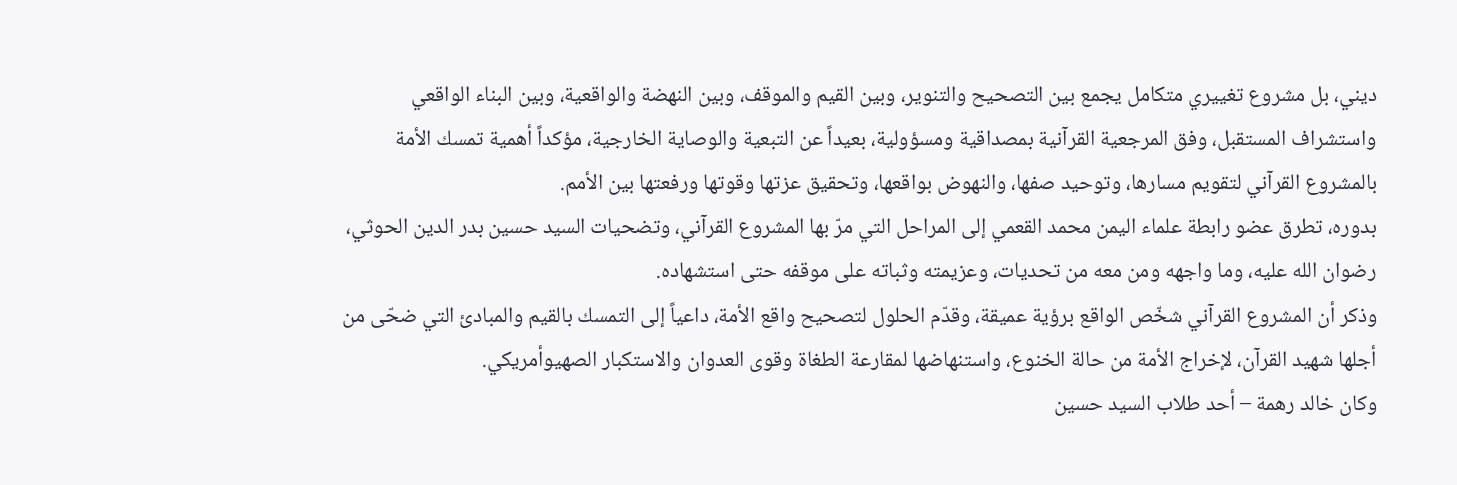ديني، بل مشروع تغييري متكامل يجمع بين التصحيح والتنوير، وبين القيم والموقف، وبين النهضة والواقعية، وبين البناء الواقعي واستشراف المستقبل، وفق المرجعية القرآنية بمصداقية ومسؤولية، بعيداً عن التبعية والوصاية الخارجية، مؤكداً أهمية تمسك الأمة بالمشروع القرآني لتقويم مسارها، وتوحيد صفها، والنهوض بواقعها، وتحقيق عزتها وقوتها ورفعتها بين الأمم.
بدوره، تطرق عضو رابطة علماء اليمن محمد القعمي إلى المراحل التي مرّ بها المشروع القرآني، وتضحيات السيد حسين بدر الدين الحوثي، رضوان الله عليه، وما واجهه ومن معه من تحديات، وعزيمته وثباته على موقفه حتى استشهاده.
وذكر أن المشروع القرآني شخّص الواقع برؤية عميقة، وقدّم الحلول لتصحيح واقع الأمة، داعياً إلى التمسك بالقيم والمبادئ التي ضحّى من أجلها شهيد القرآن، لإخراج الأمة من حالة الخنوع، واستنهاضها لمقارعة الطغاة وقوى العدوان والاستكبار الصهيوأمريكي.
وكان خالد رهمة – أحد طلاب السيد حسين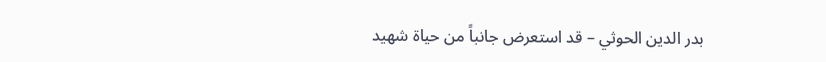بدر الدين الحوثي – قد استعرض جانباً من حياة شهيد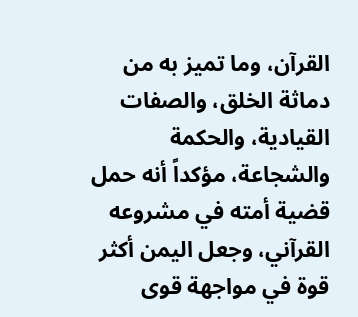القرآن، وما تميز به من دماثة الخلق، والصفات القيادية، والحكمة والشجاعة، مؤكداً أنه حمل قضية أمته في مشروعه القرآني، وجعل اليمن أكثر قوة في مواجهة قوى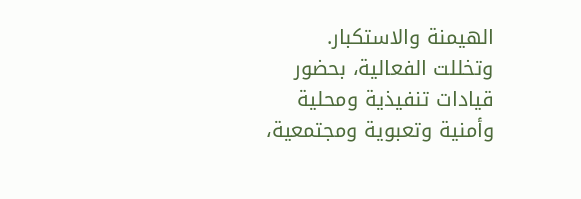الهيمنة والاستكبار.
وتخللت الفعالية، بحضور قيادات تنفيذية ومحلية وأمنية وتعبوية ومجتمعية،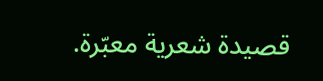قصيدة شعرية معبّرة.